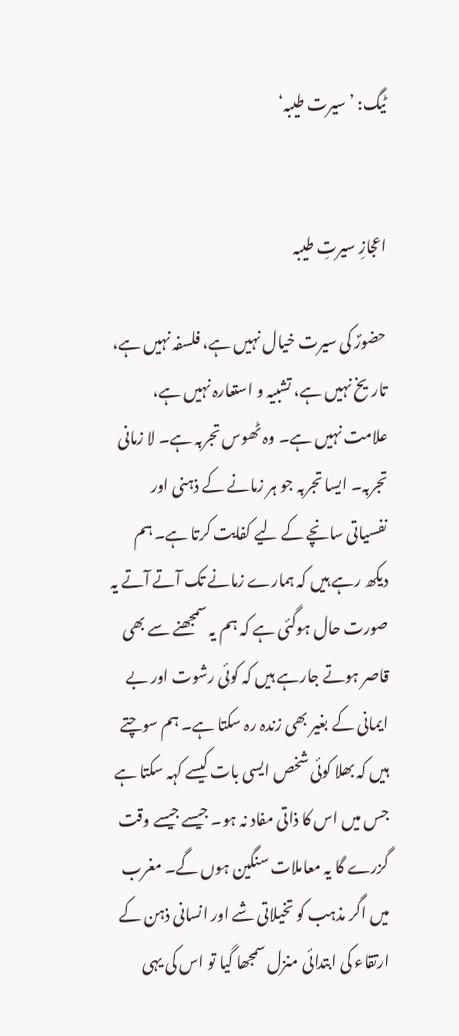ٹیگ: ’سیرت طیبہ‘


اعجازِ سیرتِ طیبہ

حضورؐ کی سیرت خیال نہیں ہے، فلسفہ نہیں ہے، تاریخ نہیں ہے، تشبیہ و استعارہ نہیں ہے، علامت نہیں ہے۔ وہ ٹھوس تجربہ ہے۔ لا زمانی تجربہ۔ ایسا تجربہ جو ہر زمانے کے ذہنی اور نفسیاتی سانچے کے لیے کفایت کرتا ہے۔ ہم دیکھ رہے ہیں کہ ہمارے زمانے تک آتے آتے یہ صورت حال ہوگئی ہے کہ ہم یہ سمجھنے سے بھی قاصر ہوتے جارہے ہیں کہ کوئی رشوت اور بے ایمانی کے بغیر بھی زندہ رہ سکتا ہے۔ ہم سوچتے ہیں کہ بھلا کوئی شخص ایسی بات کیسے کہہ سکتا ہے جس میں اس کا ذاتی مفاد نہ ہو۔ جیسے جیسے وقت گزرے گا یہ معاملات سنگین ہوں گے۔ مغرب میں اگر مذہب کو تخیلاتی شے اور انسانی ذہن کے ارتقاء کی ابتدائی منزل سمجھا گیا تو اس کی یہی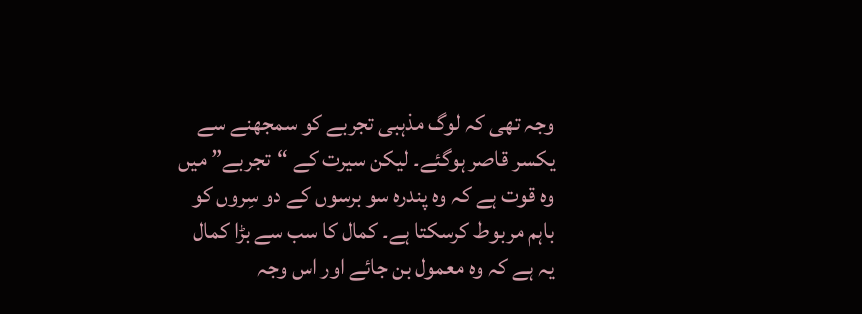وجہ تھی کہ لوگ مذہبی تجربے کو سمجھنے سے یکسر قاصر ہوگئے۔ لیکن سیرت کے “تجربے” میں وہ قوت ہے کہ وہ پندرہ سو برسوں کے دو سِروں کو باہم مربوط کرسکتا ہے۔ کمال کا سب سے بڑا کمال یہ ہے کہ وہ معمول بن جائے اور اس وجہ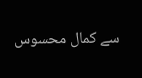سے کمال محسوس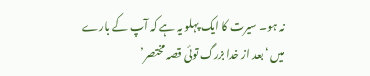نہ ہو۔ سیرت کا ایک پہلو یہ ہے کہ آپ کے بارے میں ‘بعد از خدا بزرگ توئی قصہ مختصر’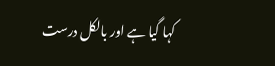کہا گیا ہے اور بالکل درست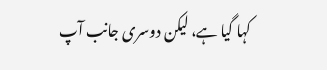کہا گیا ہے، لیکن دوسری جانب آپ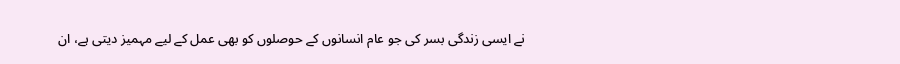نے ایسی زندگی بسر کی جو عام انسانوں کے حوصلوں کو بھی عمل کے لیے مہمیز دیتی ہے، ان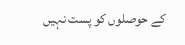کے حوصلوں کو پست نہیں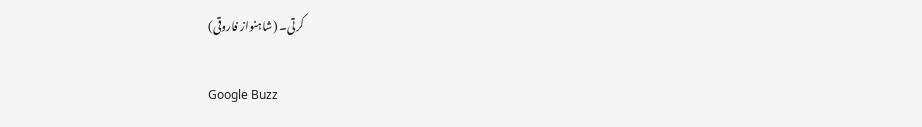کرتی۔ (شاہنواز فاروقی)

Google Buzz